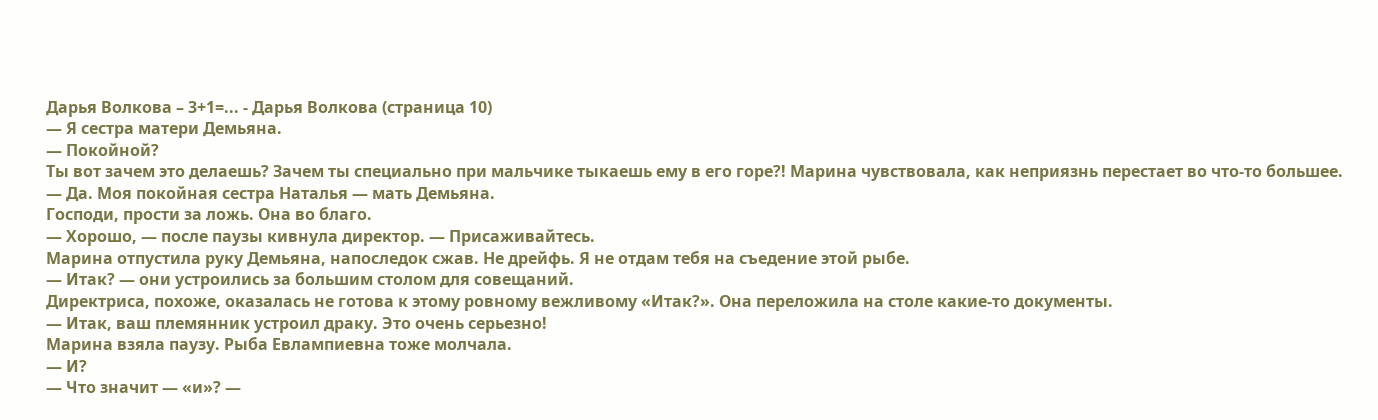Дарья Волкова – 3+1=... - Дарья Волкова (страница 10)
— Я сестра матери Демьяна.
— Покойной?
Ты вот зачем это делаешь? Зачем ты специально при мальчике тыкаешь ему в его горе?! Марина чувствовала, как неприязнь перестает во что-то большее.
— Да. Моя покойная сестра Наталья — мать Демьяна.
Господи, прости за ложь. Она во благо.
— Хорошо, — после паузы кивнула директор. — Присаживайтесь.
Марина отпустила руку Демьяна, напоследок сжав. Не дрейфь. Я не отдам тебя на съедение этой рыбе.
— Итак? — они устроились за большим столом для совещаний.
Директриса, похоже, оказалась не готова к этому ровному вежливому «Итак?». Она переложила на столе какие-то документы.
— Итак, ваш племянник устроил драку. Это очень серьезно!
Марина взяла паузу. Рыба Евлампиевна тоже молчала.
— И?
— Что значит — «и»? —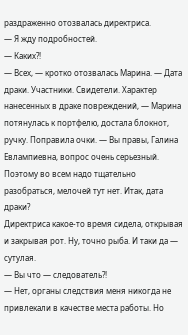раздраженно отозвалась директриса.
— Я жду подробностей.
— Каких?!
— Всех, — кротко отозвалась Марина. — Дата драки. Участники. Свидетели. Характер нанесенных в драке повреждений, — Марина потянулась к портфелю, достала блокнот, ручку. Поправила очки. — Вы правы, Галина Евлампиевна, вопрос очень серьезный. Поэтому во всем надо тщательно разобраться, мелочей тут нет. Итак, дата драки?
Директриса какое-то время сидела, открывая и закрывая рот. Ну, точно рыба. И таки да — сутулая.
— Вы что — следователь?!
— Нет, органы следствия меня никогда не привлекали в качестве места работы. Но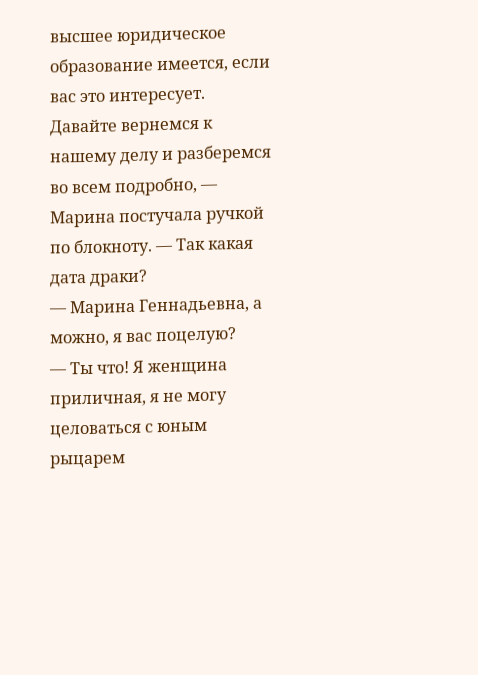высшее юридическое образование имеется, если вас это интересует. Давайте вернемся к нашему делу и разберемся во всем подробно, — Марина постучала ручкой по блокноту. — Так какая дата драки?
— Марина Геннадьевна, а можно, я вас поцелую?
— Ты что! Я женщина приличная, я не могу целоваться с юным рыцарем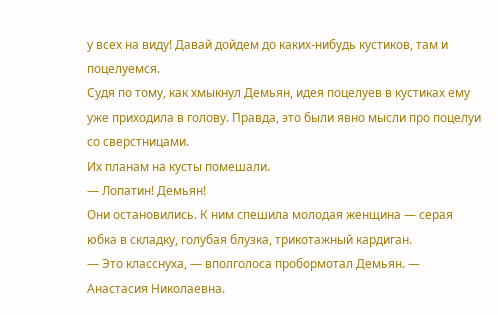у всех на виду! Давай дойдем до каких-нибудь кустиков, там и поцелуемся.
Судя по тому, как хмыкнул Демьян, идея поцелуев в кустиках ему уже приходила в голову. Правда, это были явно мысли про поцелуи со сверстницами.
Их планам на кусты помешали.
— Лопатин! Демьян!
Они остановились. К ним спешила молодая женщина — серая юбка в складку, голубая блузка, трикотажный кардиган.
— Это класснуха, — вполголоса пробормотал Демьян. — Анастасия Николаевна.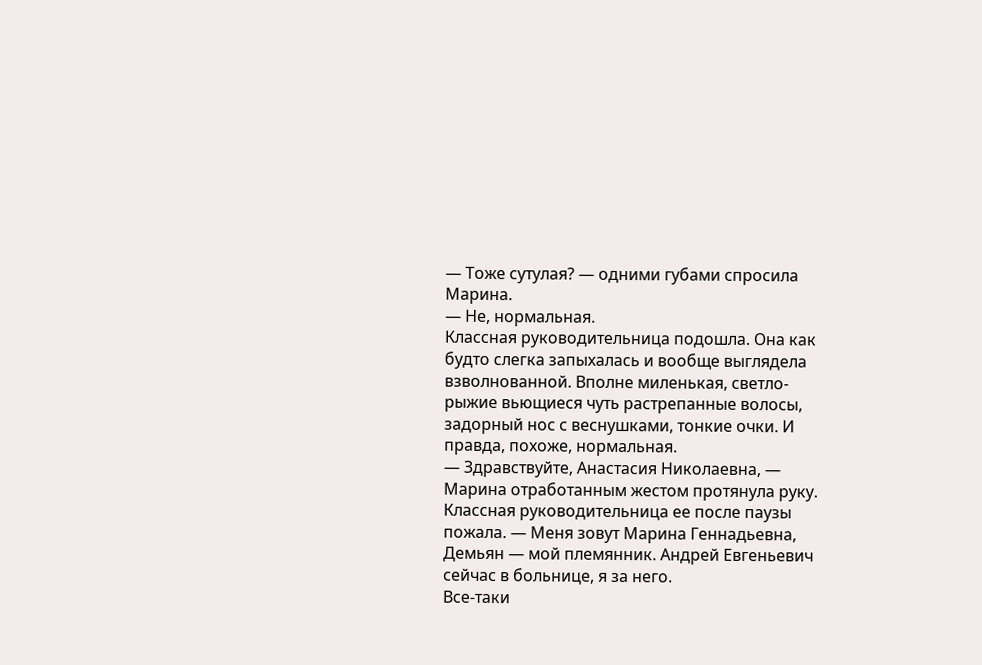— Тоже сутулая? — одними губами спросила Марина.
— Не, нормальная.
Классная руководительница подошла. Она как будто слегка запыхалась и вообще выглядела взволнованной. Вполне миленькая, светло-рыжие вьющиеся чуть растрепанные волосы, задорный нос с веснушками, тонкие очки. И правда, похоже, нормальная.
— Здравствуйте, Анастасия Николаевна, — Марина отработанным жестом протянула руку. Классная руководительница ее после паузы пожала. — Меня зовут Марина Геннадьевна, Демьян — мой племянник. Андрей Евгеньевич сейчас в больнице, я за него.
Все-таки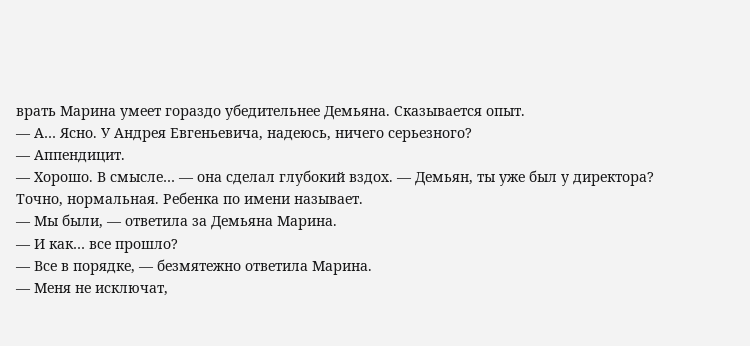врать Марина умеет гораздо убедительнее Демьяна. Сказывается опыт.
— А… Ясно. У Андрея Евгеньевича, надеюсь, ничего серьезного?
— Аппендицит.
— Хорошо. В смысле… — она сделал глубокий вздох. — Демьян, ты уже был у директора?
Точно, нормальная. Ребенка по имени называет.
— Мы были, — ответила за Демьяна Марина.
— И как… все прошло?
— Все в порядке, — безмятежно ответила Марина.
— Меня не исключат,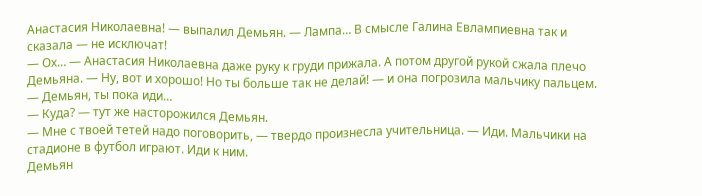Анастасия Николаевна! — выпалил Демьян. — Лампа… В смысле Галина Евлампиевна так и сказала — не исключат!
— Ох… — Анастасия Николаевна даже руку к груди прижала. А потом другой рукой сжала плечо Демьяна. — Ну, вот и хорошо! Но ты больше так не делай! — и она погрозила мальчику пальцем. — Демьян, ты пока иди…
— Куда? — тут же насторожился Демьян.
— Мне с твоей тетей надо поговорить, — твердо произнесла учительница. — Иди. Мальчики на стадионе в футбол играют. Иди к ним.
Демьян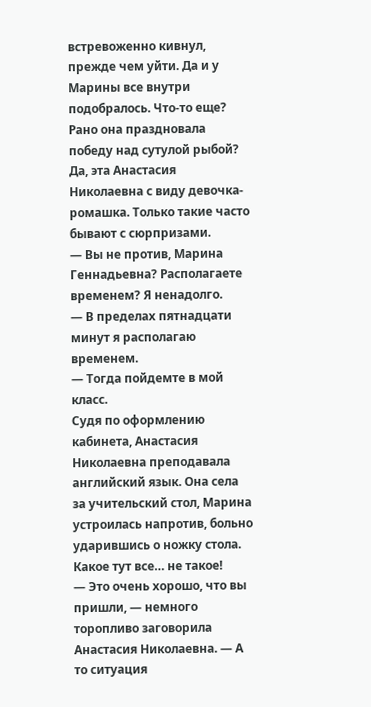встревоженно кивнул, прежде чем уйти. Да и у Марины все внутри подобралось. Что-то еще? Рано она праздновала победу над сутулой рыбой? Да, эта Анастасия Николаевна с виду девочка-ромашка. Только такие часто бывают с сюрпризами.
— Вы не против, Марина Геннадьевна? Располагаете временем? Я ненадолго.
— В пределах пятнадцати минут я располагаю временем.
— Тогда пойдемте в мой класс.
Судя по оформлению кабинета, Анастасия Николаевна преподавала английский язык. Она села за учительский стол, Марина устроилась напротив, больно ударившись о ножку стола. Какое тут все… не такое!
— Это очень хорошо, что вы пришли, — немного торопливо заговорила Анастасия Николаевна. — А то ситуация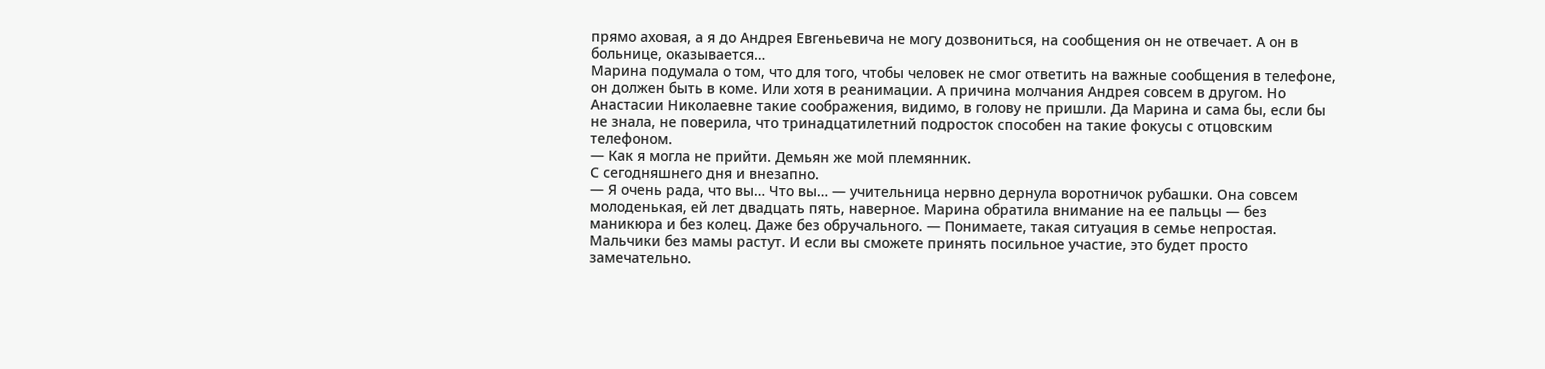прямо аховая, а я до Андрея Евгеньевича не могу дозвониться, на сообщения он не отвечает. А он в больнице, оказывается…
Марина подумала о том, что для того, чтобы человек не смог ответить на важные сообщения в телефоне, он должен быть в коме. Или хотя в реанимации. А причина молчания Андрея совсем в другом. Но Анастасии Николаевне такие соображения, видимо, в голову не пришли. Да Марина и сама бы, если бы не знала, не поверила, что тринадцатилетний подросток способен на такие фокусы с отцовским телефоном.
— Как я могла не прийти. Демьян же мой племянник.
С сегодняшнего дня и внезапно.
— Я очень рада, что вы… Что вы… — учительница нервно дернула воротничок рубашки. Она совсем молоденькая, ей лет двадцать пять, наверное. Марина обратила внимание на ее пальцы — без маникюра и без колец. Даже без обручального. — Понимаете, такая ситуация в семье непростая. Мальчики без мамы растут. И если вы сможете принять посильное участие, это будет просто замечательно.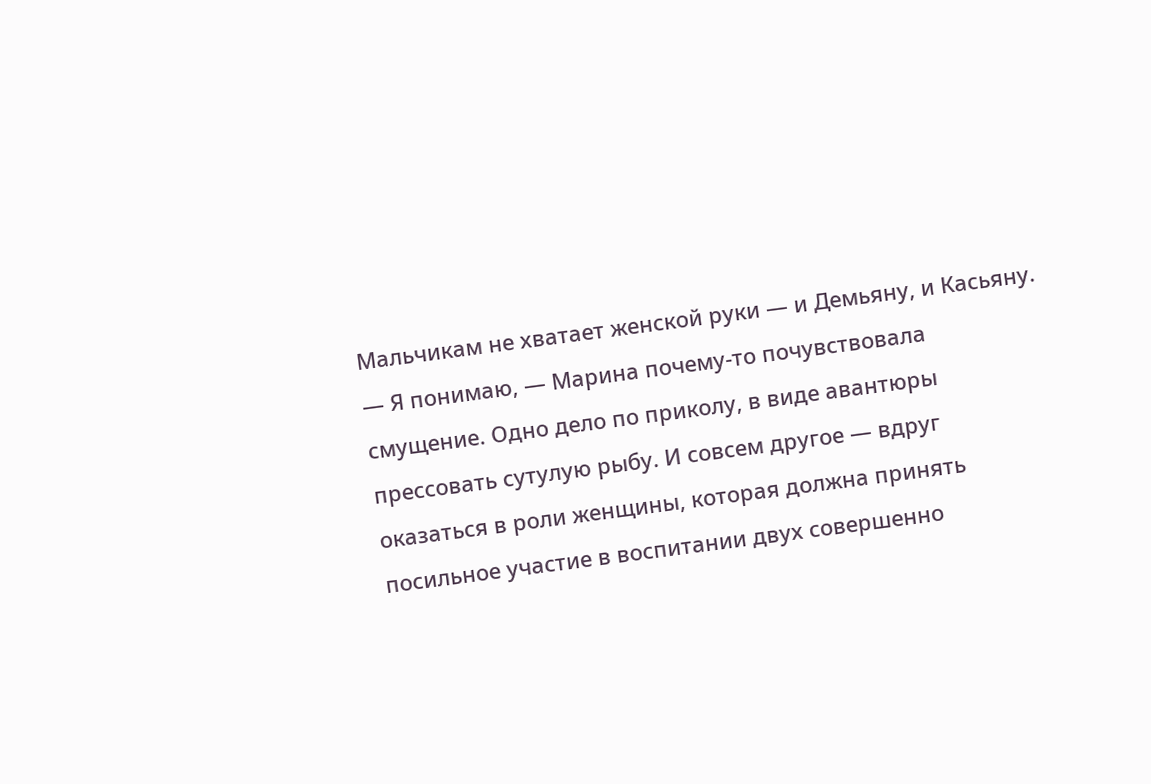Мальчикам не хватает женской руки — и Демьяну, и Касьяну.
— Я понимаю, — Марина почему-то почувствовала смущение. Одно дело по приколу, в виде авантюры прессовать сутулую рыбу. И совсем другое — вдруг оказаться в роли женщины, которая должна принять посильное участие в воспитании двух совершенно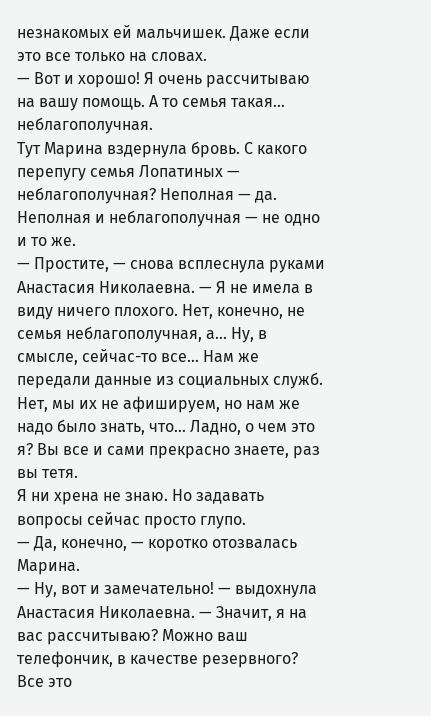незнакомых ей мальчишек. Даже если это все только на словах.
— Вот и хорошо! Я очень рассчитываю на вашу помощь. А то семья такая… неблагополучная.
Тут Марина вздернула бровь. С какого перепугу семья Лопатиных — неблагополучная? Неполная — да. Неполная и неблагополучная — не одно и то же.
— Простите, — снова всплеснула руками Анастасия Николаевна. — Я не имела в виду ничего плохого. Нет, конечно, не семья неблагополучная, а… Ну, в смысле, сейчас-то все… Нам же передали данные из социальных служб. Нет, мы их не афишируем, но нам же надо было знать, что… Ладно, о чем это я? Вы все и сами прекрасно знаете, раз вы тетя.
Я ни хрена не знаю. Но задавать вопросы сейчас просто глупо.
— Да, конечно, — коротко отозвалась Марина.
— Ну, вот и замечательно! — выдохнула Анастасия Николаевна. — Значит, я на вас рассчитываю? Можно ваш телефончик, в качестве резервного?
Все это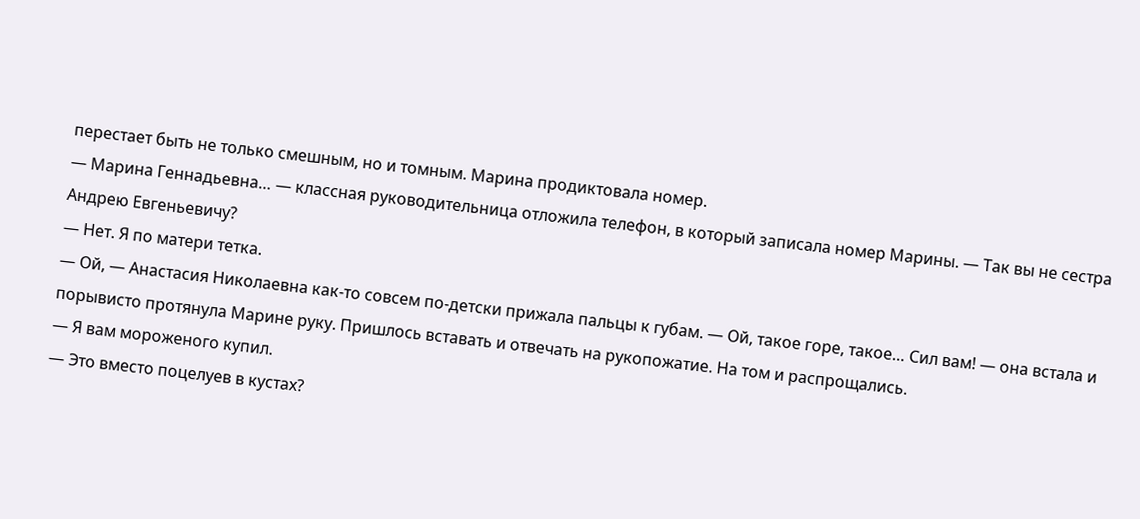перестает быть не только смешным, но и томным. Марина продиктовала номер.
— Марина Геннадьевна… — классная руководительница отложила телефон, в который записала номер Марины. — Так вы не сестра Андрею Евгеньевичу?
— Нет. Я по матери тетка.
— Ой, — Анастасия Николаевна как-то совсем по-детски прижала пальцы к губам. — Ой, такое горе, такое… Сил вам! — она встала и порывисто протянула Марине руку. Пришлось вставать и отвечать на рукопожатие. На том и распрощались.
— Я вам мороженого купил.
— Это вместо поцелуев в кустах?